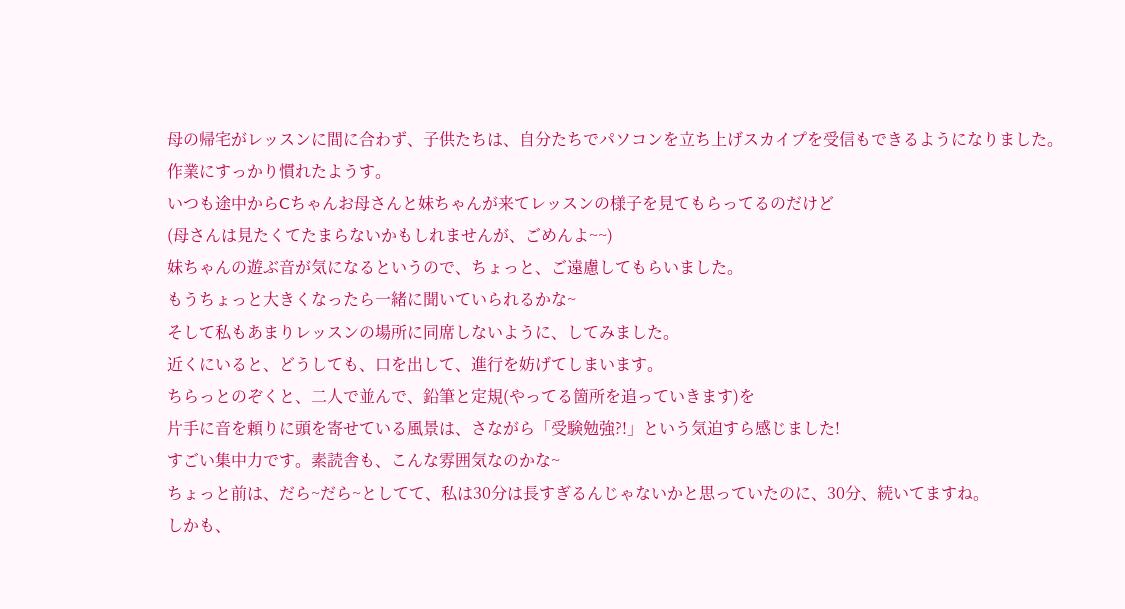母の帰宅がレッスンに間に合わず、子供たちは、自分たちでパソコンを立ち上げスカイプを受信もできるようになりました。
作業にすっかり慣れたようす。
いつも途中からCちゃんお母さんと妹ちゃんが来てレッスンの様子を見てもらってるのだけど
(母さんは見たくてたまらないかもしれませんが、ごめんよ~~)
妹ちゃんの遊ぶ音が気になるというので、ちょっと、ご遠慮してもらいました。
もうちょっと大きくなったら一緒に聞いていられるかな~
そして私もあまりレッスンの場所に同席しないように、してみました。
近くにいると、どうしても、口を出して、進行を妨げてしまいます。
ちらっとのぞくと、二人で並んで、鉛筆と定規(やってる箇所を追っていきます)を
片手に音を頼りに頭を寄せている風景は、さながら「受験勉強?!」という気迫すら感じました!
すごい集中力です。素読舎も、こんな雰囲気なのかな~
ちょっと前は、だら~だら~としてて、私は30分は長すぎるんじゃないかと思っていたのに、30分、続いてますね。
しかも、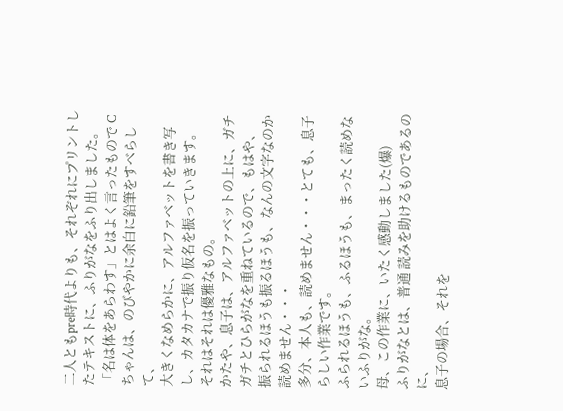二人ともpre時代よりも、それぞれにプリントしたテキストに、ふりがなをふり出しました。
「名は体をあらわす」とはよく言ったもので Cちゃんは、のびやかに余白に鉛筆をすべらして、
大きくなめらかに、アルファベットを書き写し、カタカナで振り仮名を振っていきます。
それはそれは優雅なもの。
かたや、息子は、アルファベットの上に、ガチガチとひらがなを重ねているので、もはや、
振られるほうも振るほうも、なんの文字なのか読めません・・・
多分、本人も、読めません・・・とても、息子らしい作業です。
ふられるほうも、ふるほうも、まったく読めないふりがな。
母、この作業に、いたく感動しました(爆)
ふりがなとは、普通 読みを助けるものであるのに、
息子の場合、それを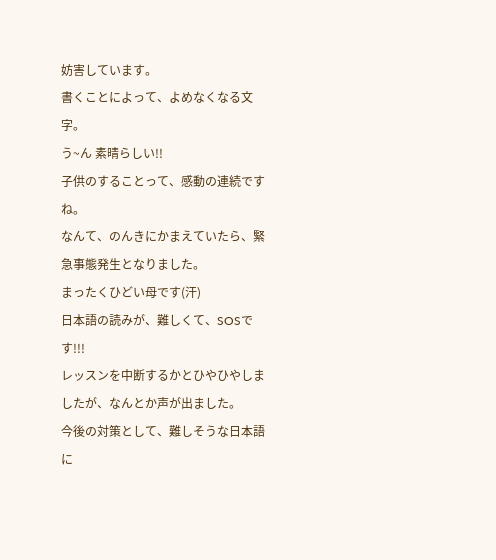妨害しています。
書くことによって、よめなくなる文字。
う~ん 素晴らしい!!
子供のすることって、感動の連続ですね。
なんて、のんきにかまえていたら、緊急事態発生となりました。
まったくひどい母です(汗)
日本語の読みが、難しくて、SOSです!!!
レッスンを中断するかとひやひやしましたが、なんとか声が出ました。
今後の対策として、難しそうな日本語に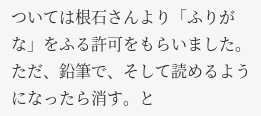ついては根石さんより「ふりがな」をふる許可をもらいました。
ただ、鉛筆で、そして読めるようになったら消す。と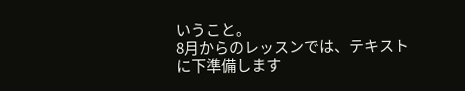いうこと。
8月からのレッスンでは、テキストに下準備します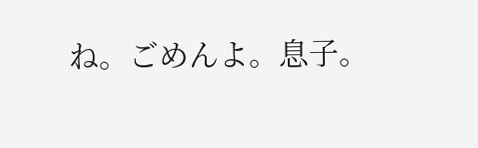ね。ごめんよ。息子。